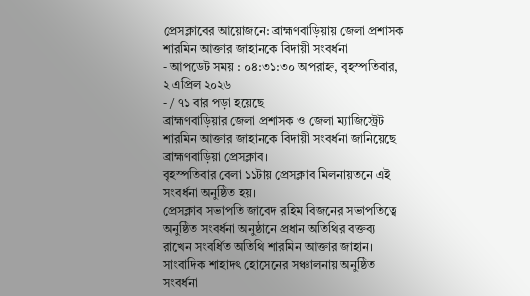প্রেসক্লাবের আয়োজনে: ব্রাহ্মণবাড়িয়ায় জেলা প্রশাসক শারমিন আক্তার জাহানকে বিদায়ী সংবর্ধনা
- আপডেট সময় : ০৪:৩১:৩০ অপরাহ্ন, বৃহস্পতিবার, ২ এপ্রিল ২০২৬
- / ৭১ বার পড়া হয়েছে
ব্রাহ্মণবাড়িয়ার জেলা প্রশাসক ও জেলা ম্যাজিস্ট্রেট শারমিন আক্তার জাহানকে বিদায়ী সংবর্ধনা জানিয়েছে ব্রাহ্মণবাড়িয়া প্রেসক্লাব।
বৃহস্পতিবার বেলা ১১টায় প্রেসক্লাব মিলনায়তনে এই সংবর্ধনা অনুষ্ঠিত হয়।
প্রেসক্লাব সভাপতি জাবেদ রহিম বিজনের সভাপতিত্বে অনুষ্ঠিত সংবর্ধনা অনুষ্ঠানে প্রধান অতিথির বক্তব্য রাখেন সংবর্ধিত অতিথি শারমিন আক্তার জাহান।
সাংবাদিক শাহাদৎ হোসেনের সঞ্চালনায় অনুষ্ঠিত সংবর্ধনা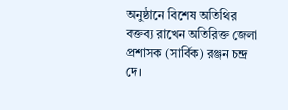অনুষ্ঠানে বিশেষ অতিথির বক্তব্য রাখেন অতিরিক্ত জেলা প্রশাসক (সার্বিক) রঞ্জন চন্দ্র দে।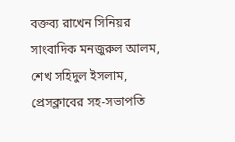বক্তব্য রাখেন সিনিয়র সাংবাদিক মনজুরুল আলম, শেখ সহিদুল ইসলাম, প্রেসক্লাবের সহ-সভাপতি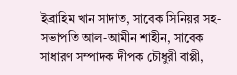ইব্রাহিম খান সাদাত, সাবেক সিনিয়র সহ-সভাপতি আল-আমীন শাহীন, সাবেক সাধারণ সম্পাদক দীপক চৌধুরী বাপ্পী,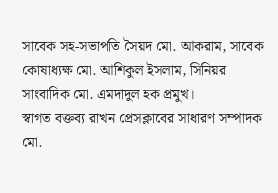সাবেক সহ-সভাপতি সৈয়দ মো. আকরাম, সাবেক কোষাধ্যক্ষ মো. আশিকুল ইসলাম, সিনিয়র সাংবাদিক মো. এমদাদুল হক প্রমুখ।
স্বাগত বক্তব্য রাখন প্রেসক্লাবের সাধারণ সম্পাদক মো.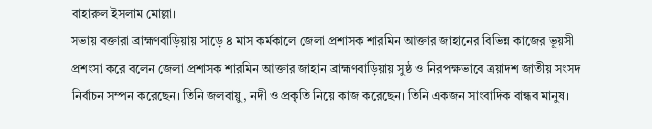বাহারুল ইসলাম মোল্লা।
সভায় বক্তারা ব্রাহ্মণবাড়িয়ায় সাড়ে ৪ মাস কর্মকালে জেলা প্রশাসক শারমিন আক্তার জাহানের বিভিন্ন কাজের ভূয়সী প্রশংসা করে বলেন জেলা প্রশাসক শারমিন আক্তার জাহান ব্রাহ্মণবাড়িয়ায় সুষ্ঠ ও নিরপক্ষভাবে ত্রয়াদশ জাতীয় সংসদ নির্বাচন সম্পন করেছেন। তিনি জলবায়ু, নদী ও প্রকৃতি নিয়ে কাজ করেছেন। তিনি একজন সাংবাদিক বান্ধব মানুষ।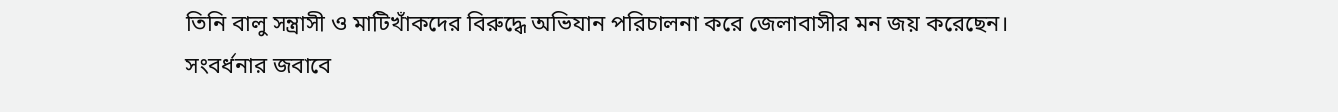তিনি বালু সন্ত্রাসী ও মাটিখাঁকদের বিরুদ্ধে অভিযান পরিচালনা করে জেলাবাসীর মন জয় করেছেন।
সংবর্ধনার জবাবে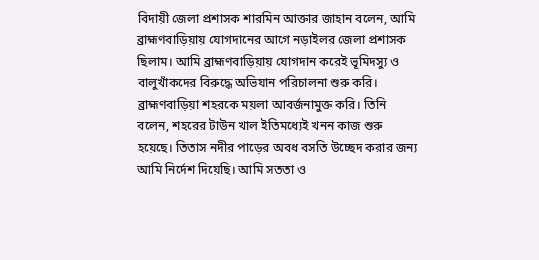বিদায়ী জেলা প্রশাসক শারমিন আক্তার জাহান বলেন, আমি ব্রাহ্মণবাড়িয়ায় যোগদানের আগে নড়াইলর জেলা প্রশাসক ছিলাম। আমি ব্রাহ্মণবাড়িয়ায় যোগদান করেই ভূমিদস্যু ও বালুখাঁকদের বিরুদ্ধে অভিযান পরিচালনা শুরু করি। ব্রাহ্মণবাড়িয়া শহরকে ময়লা আবর্জনামুক্ত করি। তিনি বলেন, শহরের টাউন খাল ইতিমধ্যেই খনন কাজ শুরু হয়েছে। তিতাস নদীর পাড়ের অবধ বসতি উচ্ছেদ করার জন্য আমি নির্দেশ দিয়েছি। আমি সততা ও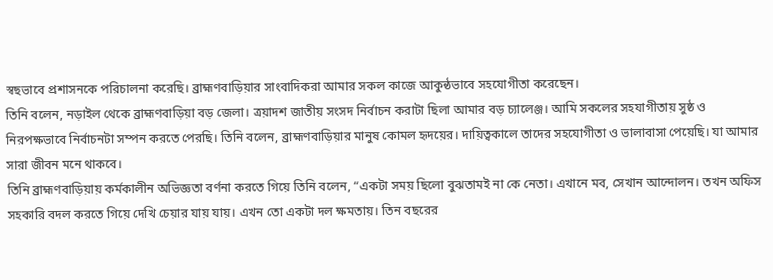স্বছভাবে প্রশাসনকে পরিচালনা করেছি। ব্রাহ্মণবাড়িয়ার সাংবাদিকরা আমার সকল কাজে আকুন্ঠভাবে সহযোগীতা করেছেন।
তিনি বলেন, নড়াইল থেকে ব্রাহ্মণবাড়িয়া বড় জেলা। ত্রয়াদশ জাতীয় সংসদ নির্বাচন করাটা ছিলা আমার বড় চ্যালেঞ্জ। আমি সকলের সহযাগীতায় সুষ্ঠ ও নিরপক্ষভাবে নির্বাচনটা সম্পন করতে পেরছি। তিনি বলেন, ব্রাহ্মণবাড়িয়ার মানুষ কোমল হৃদয়ের। দায়িত্বকালে তাদের সহযোগীতা ও ভালাবাসা পেয়েছি। যা আমার সারা জীবন মনে থাকবে।
তিনি ব্রাহ্মণবাড়িয়ায় কর্মকালীন অভিজ্ঞতা বর্ণনা করতে গিয়ে তিনি বলেন, “একটা সময় ছিলো বুঝতামই না কে নেতা। এখানে মব, সেখান আন্দোলন। তখন অফিস সহকারি বদল করতে গিয়ে দেখি চেয়ার যায় যায়। এখন তো একটা দল ক্ষমতায়। তিন বছরের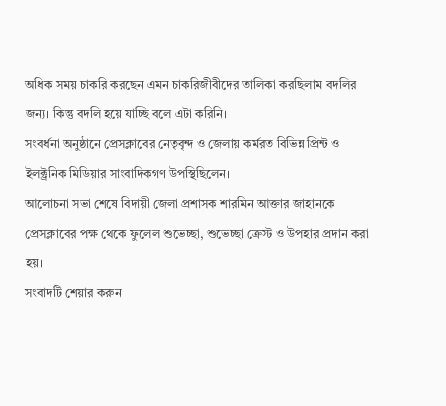অধিক সময় চাকরি করছেন এমন চাকরিজীবীদের তালিকা করছিলাম বদলির জন্য। কিন্তু বদলি হয়ে যাচ্ছি বলে এটা করিনি।
সংবর্ধনা অনুষ্ঠানে প্রেসক্লাবের নেতৃবৃন্দ ও জেলায় কর্মরত বিভিন্ন প্রিন্ট ও ইলক্ট্রনিক মিডিয়ার সাংবাদিকগণ উপস্থিছিলেন।
আলোচনা সভা শেষে বিদায়ী জেলা প্রশাসক শারমিন আক্তার জাহানকে প্রেসক্লাবের পক্ষ থেকে ফুলেল শুভেচ্ছা, শুভেচ্ছা ক্রেস্ট ও উপহার প্রদান করা হয়।
সংবাদটি শেয়ার করুন